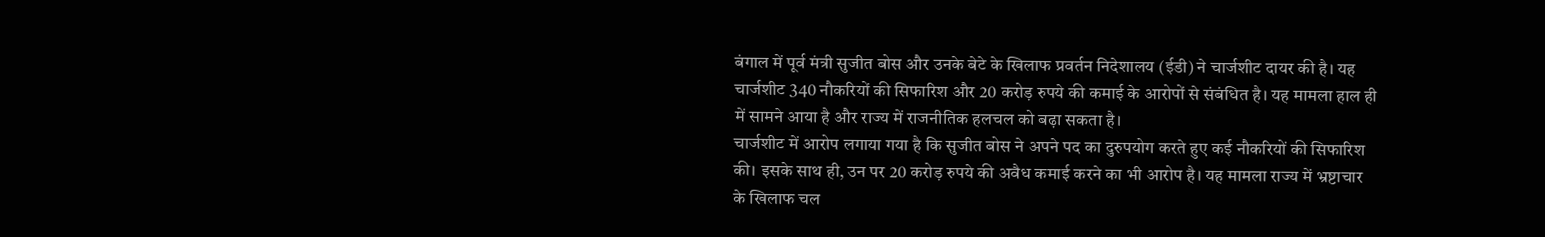बंगाल में पूर्व मंत्री सुजीत बोस और उनके बेटे के खिलाफ प्रवर्तन निदेशालय (ईडी) ने चार्जशीट दायर की है। यह चार्जशीट 340 नौकरियों की सिफारिश और 20 करोड़ रुपये की कमाई के आरोपों से संबंधित है। यह मामला हाल ही में सामने आया है और राज्य में राजनीतिक हलचल को बढ़ा सकता है।
चार्जशीट में आरोप लगाया गया है कि सुजीत बोस ने अपने पद का दुरुपयोग करते हुए कई नौकरियों की सिफारिश की। इसके साथ ही, उन पर 20 करोड़ रुपये की अवैध कमाई करने का भी आरोप है। यह मामला राज्य में भ्रष्टाचार के खिलाफ चल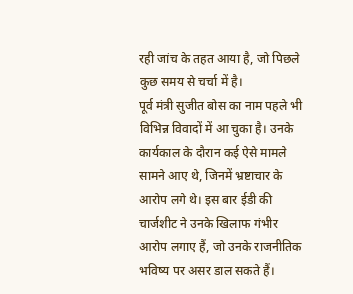रही जांच के तहत आया है, जो पिछले कुछ समय से चर्चा में है।
पूर्व मंत्री सुजीत बोस का नाम पहले भी विभिन्न विवादों में आ चुका है। उनके कार्यकाल के दौरान कई ऐसे मामले सामने आए थे, जिनमें भ्रष्टाचार के आरोप लगे थे। इस बार ईडी की चार्जशीट ने उनके खिलाफ गंभीर आरोप लगाए हैं, जो उनके राजनीतिक भविष्य पर असर डाल सकते हैं।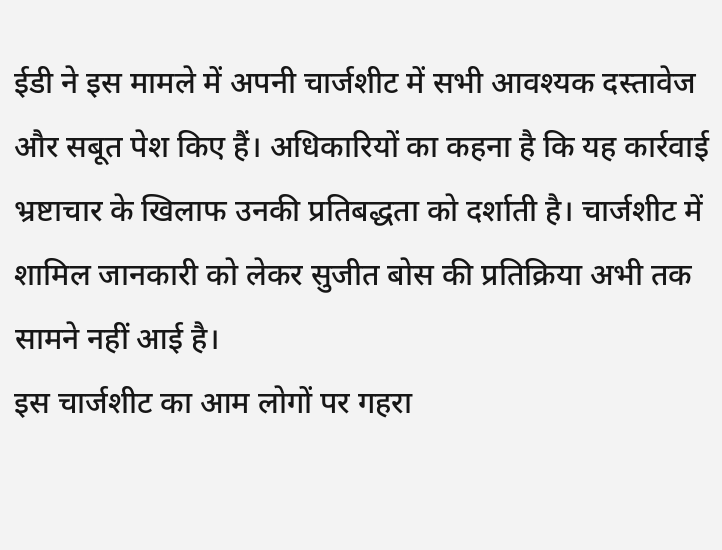ईडी ने इस मामले में अपनी चार्जशीट में सभी आवश्यक दस्तावेज और सबूत पेश किए हैं। अधिकारियों का कहना है कि यह कार्रवाई भ्रष्टाचार के खिलाफ उनकी प्रतिबद्धता को दर्शाती है। चार्जशीट में शामिल जानकारी को लेकर सुजीत बोस की प्रतिक्रिया अभी तक सामने नहीं आई है।
इस चार्जशीट का आम लोगों पर गहरा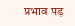प्रभाव पड़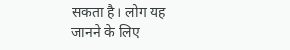सकता है। लोग यह जानने के लिए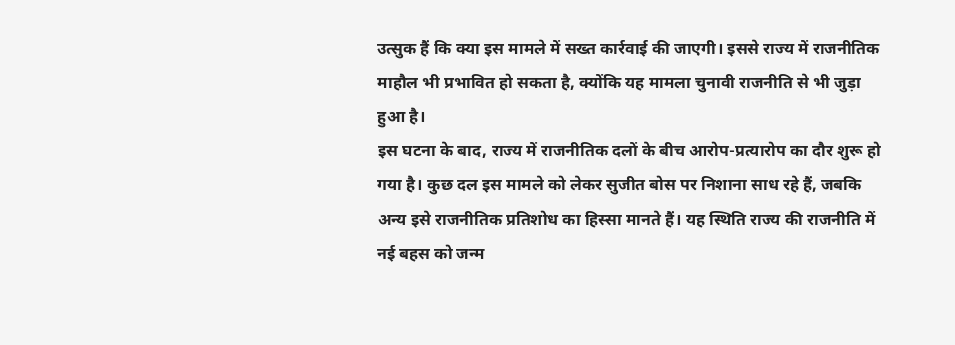उत्सुक हैं कि क्या इस मामले में सख्त कार्रवाई की जाएगी। इससे राज्य में राजनीतिक माहौल भी प्रभावित हो सकता है, क्योंकि यह मामला चुनावी राजनीति से भी जुड़ा हुआ है।
इस घटना के बाद, राज्य में राजनीतिक दलों के बीच आरोप-प्रत्यारोप का दौर शुरू हो गया है। कुछ दल इस मामले को लेकर सुजीत बोस पर निशाना साध रहे हैं, जबकि अन्य इसे राजनीतिक प्रतिशोध का हिस्सा मानते हैं। यह स्थिति राज्य की राजनीति में नई बहस को जन्म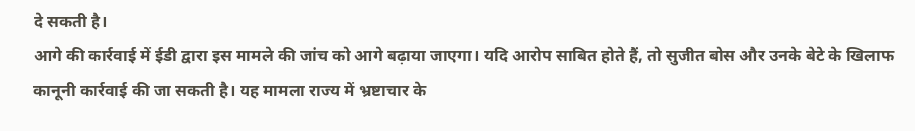दे सकती है।
आगे की कार्रवाई में ईडी द्वारा इस मामले की जांच को आगे बढ़ाया जाएगा। यदि आरोप साबित होते हैं, तो सुजीत बोस और उनके बेटे के खिलाफ कानूनी कार्रवाई की जा सकती है। यह मामला राज्य में भ्रष्टाचार के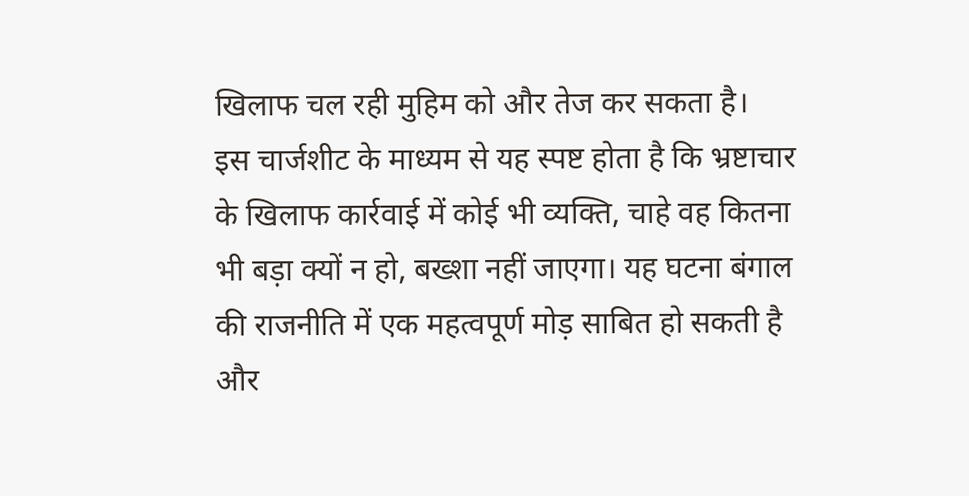खिलाफ चल रही मुहिम को और तेज कर सकता है।
इस चार्जशीट के माध्यम से यह स्पष्ट होता है कि भ्रष्टाचार के खिलाफ कार्रवाई में कोई भी व्यक्ति, चाहे वह कितना भी बड़ा क्यों न हो, बख्शा नहीं जाएगा। यह घटना बंगाल की राजनीति में एक महत्वपूर्ण मोड़ साबित हो सकती है और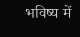भविष्य में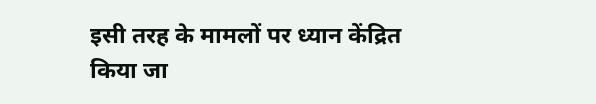इसी तरह के मामलों पर ध्यान केंद्रित किया जा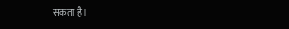सकता है।